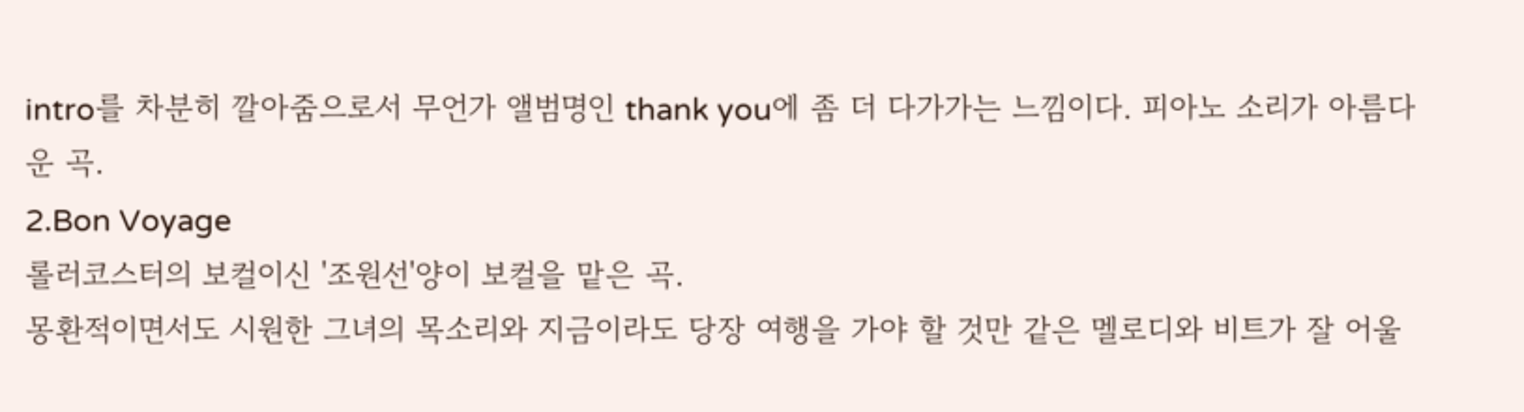intro를 차분히 깔아줌으로서 무언가 앨범명인 thank you에 좀 더 다가가는 느낌이다. 피아노 소리가 아름다운 곡.
2.Bon Voyage
롤러코스터의 보컬이신 '조원선'양이 보컬을 맡은 곡.
몽환적이면서도 시원한 그녀의 목소리와 지금이라도 당장 여행을 가야 할 것만 같은 멜로디와 비트가 잘 어울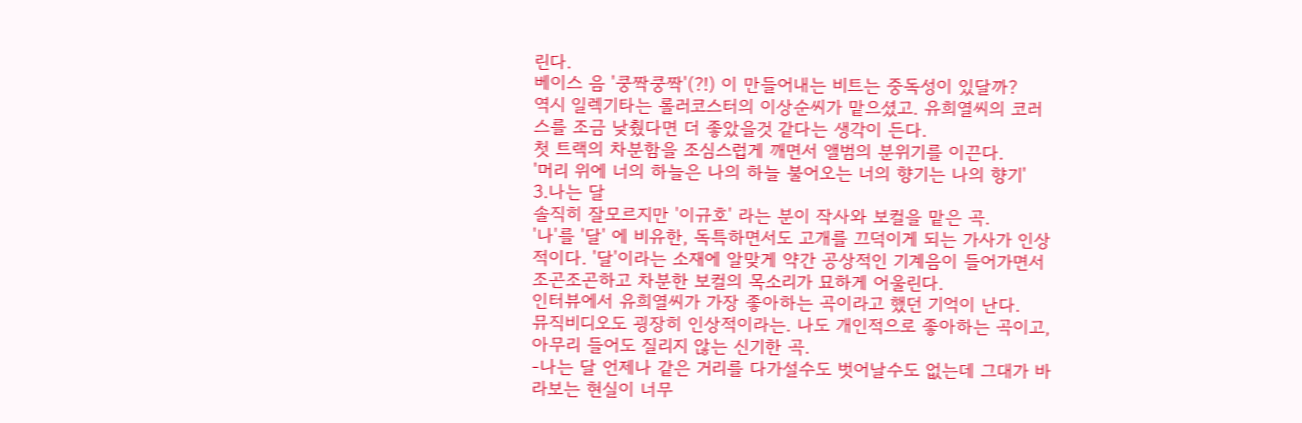린다.
베이스 음 '쿵짝쿵짝'(?!) 이 만들어내는 비트는 중독성이 있달까?
역시 일렉기타는 롤러코스터의 이상순씨가 맡으셨고. 유희열씨의 코러스를 조금 낮췄다면 더 좋았을것 같다는 생각이 든다.
첫 트랙의 차분함을 조심스럽게 깨면서 앨범의 분위기를 이끈다.
'머리 위에 너의 하늘은 나의 하늘 불어오는 너의 향기는 나의 향기'
3.나는 달
솔직히 잘모르지만 '이규호' 라는 분이 작사와 보컬을 맡은 곡.
'나'를 '달' 에 비유한, 독특하면서도 고개를 끄덕이게 되는 가사가 인상적이다. '달'이라는 소재에 알맞게 약간 공상적인 기계음이 들어가면서 조곤조곤하고 차분한 보컬의 목소리가 묘하게 어울린다.
인터뷰에서 유희열씨가 가장 좋아하는 곡이라고 했던 기억이 난다.
뮤직비디오도 굉장히 인상적이라는. 나도 개인적으로 좋아하는 곡이고, 아무리 들어도 질리지 않는 신기한 곡.
-나는 달 언제나 같은 거리를 다가설수도 벗어날수도 없는데 그대가 바라보는 현실이 너무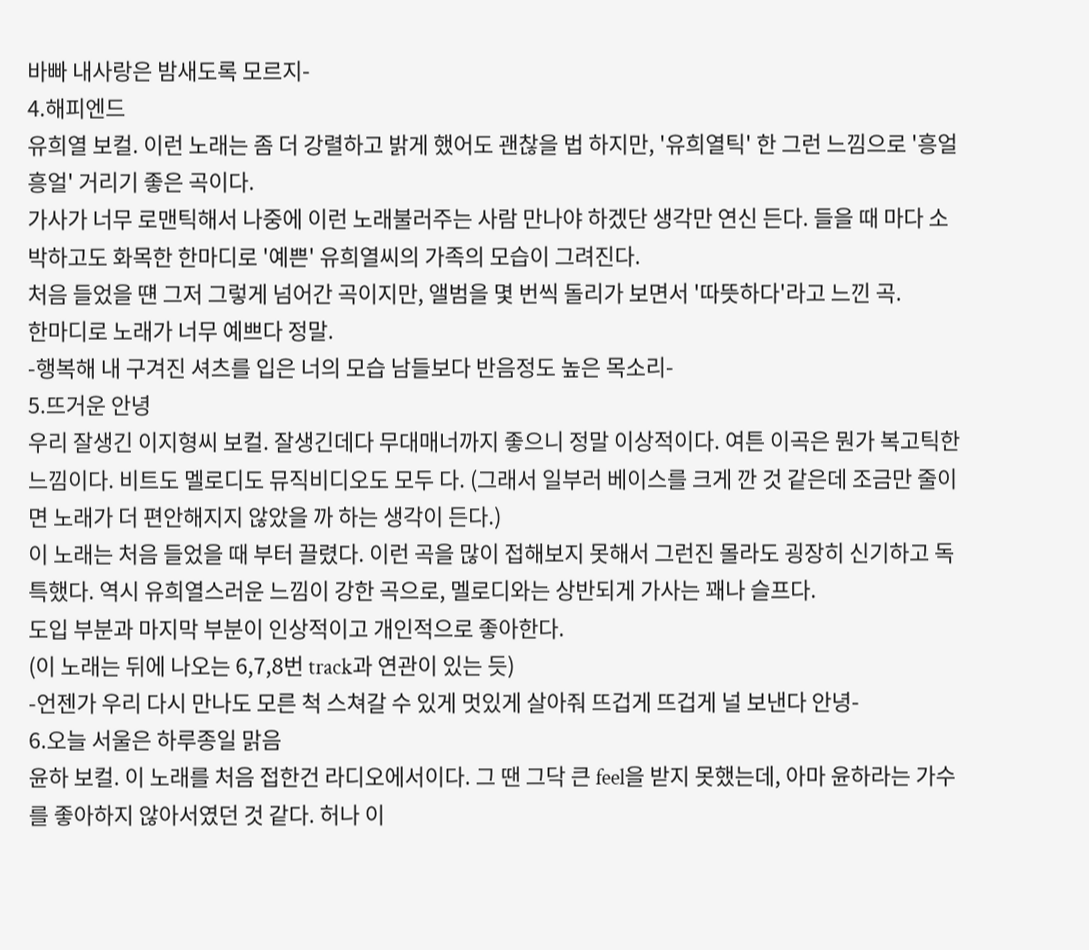바빠 내사랑은 밤새도록 모르지-
4.해피엔드
유희열 보컬. 이런 노래는 좀 더 강렬하고 밝게 했어도 괜찮을 법 하지만, '유희열틱' 한 그런 느낌으로 '흥얼흥얼' 거리기 좋은 곡이다.
가사가 너무 로맨틱해서 나중에 이런 노래불러주는 사람 만나야 하겠단 생각만 연신 든다. 들을 때 마다 소박하고도 화목한 한마디로 '예쁜' 유희열씨의 가족의 모습이 그려진다.
처음 들었을 떈 그저 그렇게 넘어간 곡이지만, 앨범을 몇 번씩 돌리가 보면서 '따뜻하다'라고 느낀 곡.
한마디로 노래가 너무 예쁘다 정말.
-행복해 내 구겨진 셔츠를 입은 너의 모습 남들보다 반음정도 높은 목소리-
5.뜨거운 안녕
우리 잘생긴 이지형씨 보컬. 잘생긴데다 무대매너까지 좋으니 정말 이상적이다. 여튼 이곡은 뭔가 복고틱한 느낌이다. 비트도 멜로디도 뮤직비디오도 모두 다. (그래서 일부러 베이스를 크게 깐 것 같은데 조금만 줄이면 노래가 더 편안해지지 않았을 까 하는 생각이 든다.)
이 노래는 처음 들었을 때 부터 끌렸다. 이런 곡을 많이 접해보지 못해서 그런진 몰라도 굉장히 신기하고 독특했다. 역시 유희열스러운 느낌이 강한 곡으로, 멜로디와는 상반되게 가사는 꽤나 슬프다.
도입 부분과 마지막 부분이 인상적이고 개인적으로 좋아한다.
(이 노래는 뒤에 나오는 6,7,8번 track과 연관이 있는 듯)
-언젠가 우리 다시 만나도 모른 척 스쳐갈 수 있게 멋있게 살아줘 뜨겁게 뜨겁게 널 보낸다 안녕-
6.오늘 서울은 하루종일 맑음
윤하 보컬. 이 노래를 처음 접한건 라디오에서이다. 그 땐 그닥 큰 feel을 받지 못했는데, 아마 윤하라는 가수를 좋아하지 않아서였던 것 같다. 허나 이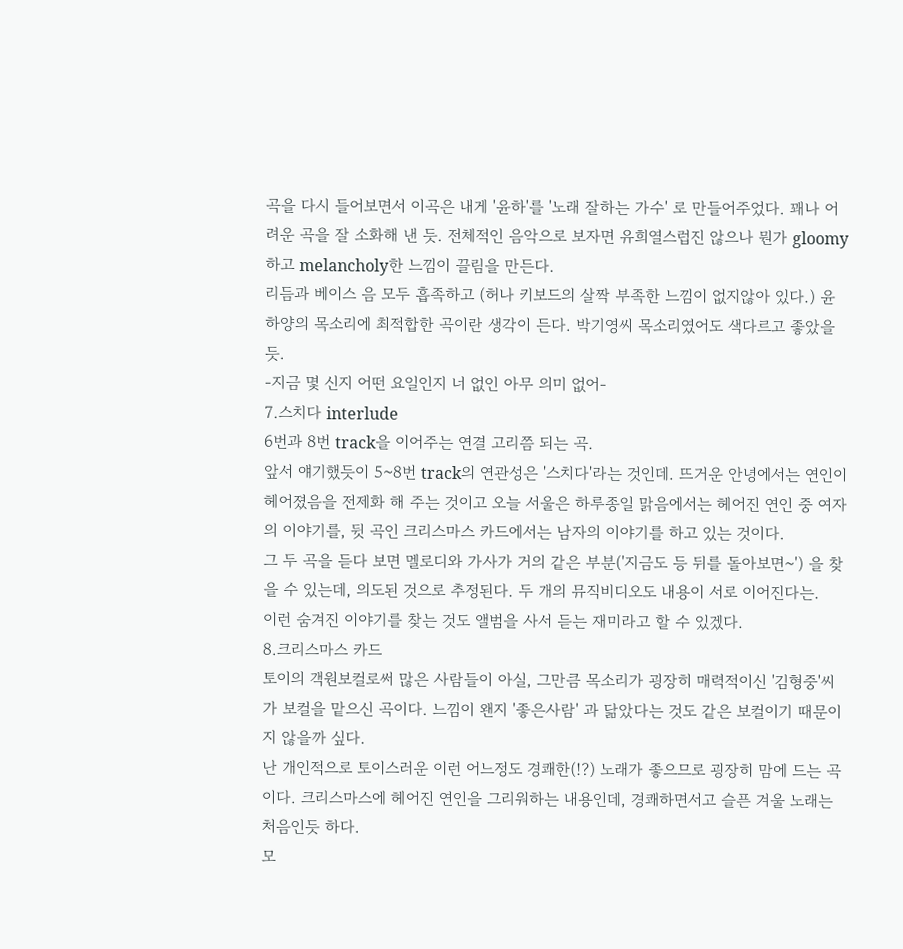곡을 다시 들어보면서 이곡은 내게 '윤하'를 '노래 잘하는 가수' 로 만들어주었다. 꽤나 어려운 곡을 잘 소화해 낸 듯. 전체적인 음악으로 보자면 유희열스럽진 않으나 뭔가 gloomy하고 melancholy한 느낌이 끌림을 만든다.
리듬과 베이스 음 모두 흡족하고 (허나 키보드의 살짝 부족한 느낌이 없지않아 있다.) 윤하양의 목소리에 최적합한 곡이란 생각이 든다. 박기영씨 목소리였어도 색다르고 좋았을 듯.
-지금 몇 신지 어떤 요일인지 너 없인 아무 의미 없어-
7.스치다 interlude
6번과 8번 track을 이어주는 연결 고리쯤 되는 곡.
앞서 얘기했듯이 5~8번 track의 연관성은 '스치다'라는 것인데. 뜨거운 안녕에서는 연인이 헤어졌음을 전제화 해 주는 것이고 오늘 서울은 하루종일 맑음에서는 헤어진 연인 중 여자의 이야기를, 뒷 곡인 크리스마스 카드에서는 남자의 이야기를 하고 있는 것이다.
그 두 곡을 듣다 보면 멜로디와 가사가 거의 같은 부분('지금도 등 뒤를 돌아보면~') 을 찾을 수 있는데, 의도된 것으로 추정된다. 두 개의 뮤직비디오도 내용이 서로 이어진다는.
이런 숨겨진 이야기를 찾는 것도 앨범을 사서 듣는 재미라고 할 수 있겠다.
8.크리스마스 카드
토이의 객원보컬로써 많은 사람들이 아실, 그만큼 목소리가 굉장히 매력적이신 '김형중'씨가 보컬을 맡으신 곡이다. 느낌이 왠지 '좋은사람' 과 닮았다는 것도 같은 보컬이기 때문이지 않을까 싶다.
난 개인적으로 토이스러운 이런 어느정도 경쾌한(!?) 노래가 좋으므로 굉장히 맘에 드는 곡이다. 크리스마스에 헤어진 연인을 그리워하는 내용인데, 경쾌하면서고 슬픈 겨울 노래는 처음인듯 하다.
모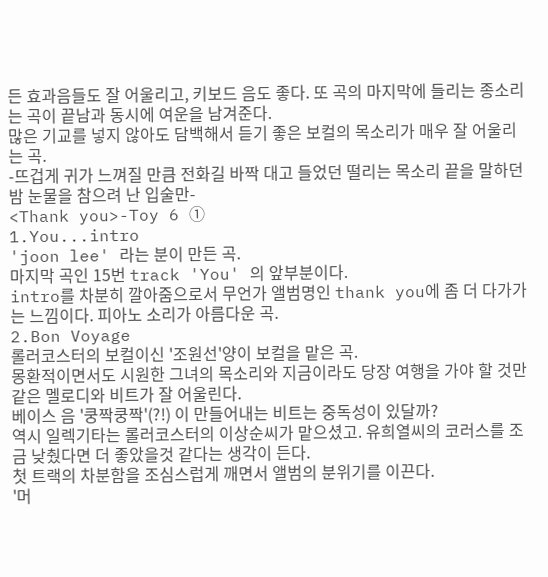든 효과음들도 잘 어울리고, 키보드 음도 좋다. 또 곡의 마지막에 들리는 종소리는 곡이 끝남과 동시에 여운을 남겨준다.
많은 기교를 넣지 않아도 담백해서 듣기 좋은 보컬의 목소리가 매우 잘 어울리는 곡.
-뜨겁게 귀가 느껴질 만큼 전화길 바짝 대고 들었던 떨리는 목소리 끝을 말하던 밤 눈물을 참으려 난 입술만-
<Thank you>-Toy 6 ①
1.You...intro
'joon lee' 라는 분이 만든 곡.
마지막 곡인 15번 track 'You' 의 앞부분이다.
intro를 차분히 깔아줌으로서 무언가 앨범명인 thank you에 좀 더 다가가는 느낌이다. 피아노 소리가 아름다운 곡.
2.Bon Voyage
롤러코스터의 보컬이신 '조원선'양이 보컬을 맡은 곡.
몽환적이면서도 시원한 그녀의 목소리와 지금이라도 당장 여행을 가야 할 것만 같은 멜로디와 비트가 잘 어울린다.
베이스 음 '쿵짝쿵짝'(?!) 이 만들어내는 비트는 중독성이 있달까?
역시 일렉기타는 롤러코스터의 이상순씨가 맡으셨고. 유희열씨의 코러스를 조금 낮췄다면 더 좋았을것 같다는 생각이 든다.
첫 트랙의 차분함을 조심스럽게 깨면서 앨범의 분위기를 이끈다.
'머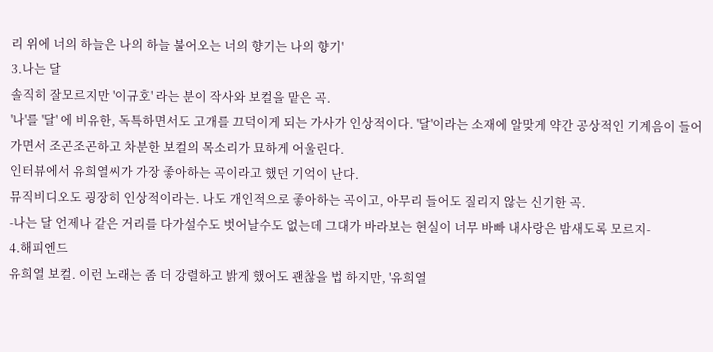리 위에 너의 하늘은 나의 하늘 불어오는 너의 향기는 나의 향기'
3.나는 달
솔직히 잘모르지만 '이규호' 라는 분이 작사와 보컬을 맡은 곡.
'나'를 '달' 에 비유한, 독특하면서도 고개를 끄덕이게 되는 가사가 인상적이다. '달'이라는 소재에 알맞게 약간 공상적인 기계음이 들어가면서 조곤조곤하고 차분한 보컬의 목소리가 묘하게 어울린다.
인터뷰에서 유희열씨가 가장 좋아하는 곡이라고 했던 기억이 난다.
뮤직비디오도 굉장히 인상적이라는. 나도 개인적으로 좋아하는 곡이고, 아무리 들어도 질리지 않는 신기한 곡.
-나는 달 언제나 같은 거리를 다가설수도 벗어날수도 없는데 그대가 바라보는 현실이 너무 바빠 내사랑은 밤새도록 모르지-
4.해피엔드
유희열 보컬. 이런 노래는 좀 더 강렬하고 밝게 했어도 괜찮을 법 하지만, '유희열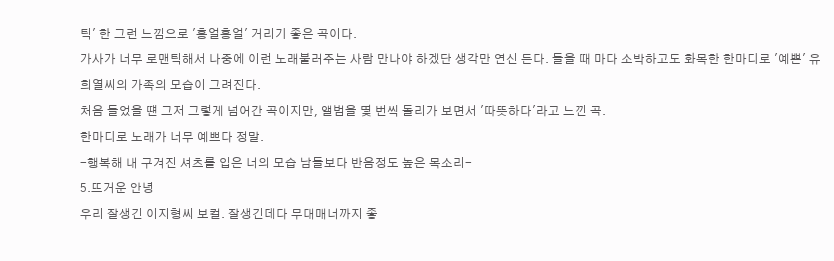틱' 한 그런 느낌으로 '흥얼흥얼' 거리기 좋은 곡이다.
가사가 너무 로맨틱해서 나중에 이런 노래불러주는 사람 만나야 하겠단 생각만 연신 든다. 들을 때 마다 소박하고도 화목한 한마디로 '예쁜' 유희열씨의 가족의 모습이 그려진다.
처음 들었을 떈 그저 그렇게 넘어간 곡이지만, 앨범을 몇 번씩 돌리가 보면서 '따뜻하다'라고 느낀 곡.
한마디로 노래가 너무 예쁘다 정말.
-행복해 내 구겨진 셔츠를 입은 너의 모습 남들보다 반음정도 높은 목소리-
5.뜨거운 안녕
우리 잘생긴 이지형씨 보컬. 잘생긴데다 무대매너까지 좋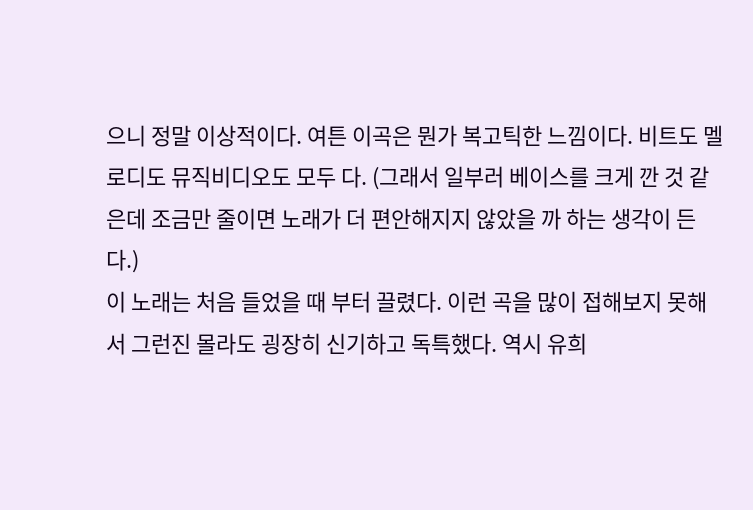으니 정말 이상적이다. 여튼 이곡은 뭔가 복고틱한 느낌이다. 비트도 멜로디도 뮤직비디오도 모두 다. (그래서 일부러 베이스를 크게 깐 것 같은데 조금만 줄이면 노래가 더 편안해지지 않았을 까 하는 생각이 든다.)
이 노래는 처음 들었을 때 부터 끌렸다. 이런 곡을 많이 접해보지 못해서 그런진 몰라도 굉장히 신기하고 독특했다. 역시 유희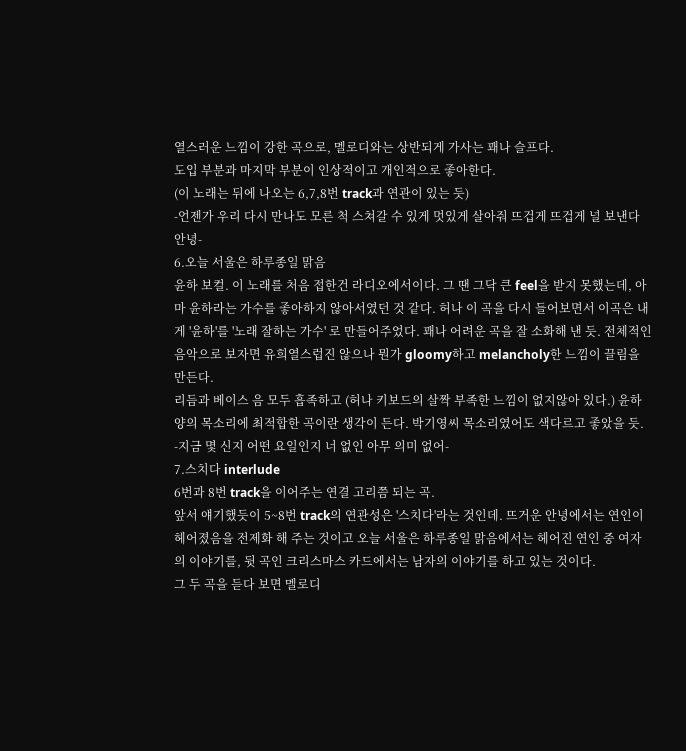열스러운 느낌이 강한 곡으로, 멜로디와는 상반되게 가사는 꽤나 슬프다.
도입 부분과 마지막 부분이 인상적이고 개인적으로 좋아한다.
(이 노래는 뒤에 나오는 6,7,8번 track과 연관이 있는 듯)
-언젠가 우리 다시 만나도 모른 척 스쳐갈 수 있게 멋있게 살아줘 뜨겁게 뜨겁게 널 보낸다 안녕-
6.오늘 서울은 하루종일 맑음
윤하 보컬. 이 노래를 처음 접한건 라디오에서이다. 그 땐 그닥 큰 feel을 받지 못했는데, 아마 윤하라는 가수를 좋아하지 않아서였던 것 같다. 허나 이 곡을 다시 들어보면서 이곡은 내게 '윤하'를 '노래 잘하는 가수' 로 만들어주었다. 꽤나 어려운 곡을 잘 소화해 낸 듯. 전체적인 음악으로 보자면 유희열스럽진 않으나 뭔가 gloomy하고 melancholy한 느낌이 끌림을 만든다.
리듬과 베이스 음 모두 흡족하고 (허나 키보드의 살짝 부족한 느낌이 없지않아 있다.) 윤하양의 목소리에 최적합한 곡이란 생각이 든다. 박기영씨 목소리였어도 색다르고 좋았을 듯.
-지금 몇 신지 어떤 요일인지 너 없인 아무 의미 없어-
7.스치다 interlude
6번과 8번 track을 이어주는 연결 고리쯤 되는 곡.
앞서 얘기했듯이 5~8번 track의 연관성은 '스치다'라는 것인데. 뜨거운 안녕에서는 연인이 헤어졌음을 전제화 해 주는 것이고 오늘 서울은 하루종일 맑음에서는 헤어진 연인 중 여자의 이야기를, 뒷 곡인 크리스마스 카드에서는 남자의 이야기를 하고 있는 것이다.
그 두 곡을 듣다 보면 멜로디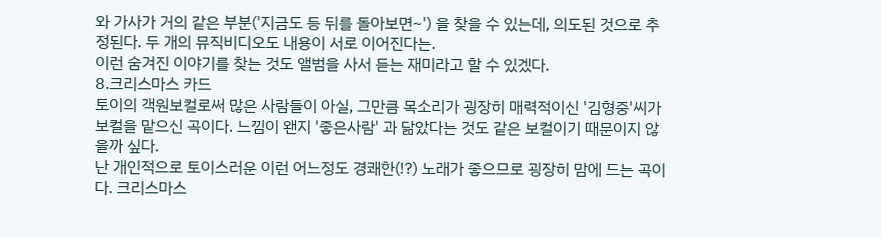와 가사가 거의 같은 부분('지금도 등 뒤를 돌아보면~') 을 찾을 수 있는데, 의도된 것으로 추정된다. 두 개의 뮤직비디오도 내용이 서로 이어진다는.
이런 숨겨진 이야기를 찾는 것도 앨범을 사서 듣는 재미라고 할 수 있겠다.
8.크리스마스 카드
토이의 객원보컬로써 많은 사람들이 아실, 그만큼 목소리가 굉장히 매력적이신 '김형중'씨가 보컬을 맡으신 곡이다. 느낌이 왠지 '좋은사람' 과 닮았다는 것도 같은 보컬이기 때문이지 않을까 싶다.
난 개인적으로 토이스러운 이런 어느정도 경쾌한(!?) 노래가 좋으므로 굉장히 맘에 드는 곡이다. 크리스마스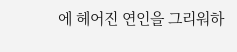에 헤어진 연인을 그리워하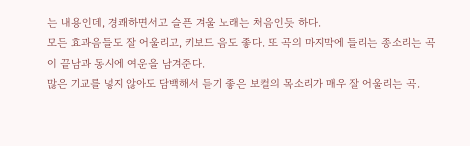는 내용인데, 경쾌하면서고 슬픈 겨울 노래는 처음인듯 하다.
모든 효과음들도 잘 어울리고, 키보드 음도 좋다. 또 곡의 마지막에 들리는 종소리는 곡이 끝남과 동시에 여운을 남겨준다.
많은 기교를 넣지 않아도 담백해서 듣기 좋은 보컬의 목소리가 매우 잘 어울리는 곡.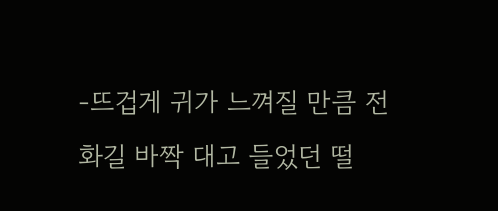-뜨겁게 귀가 느껴질 만큼 전화길 바짝 대고 들었던 떨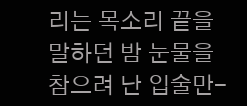리는 목소리 끝을 말하던 밤 눈물을 참으려 난 입술만-